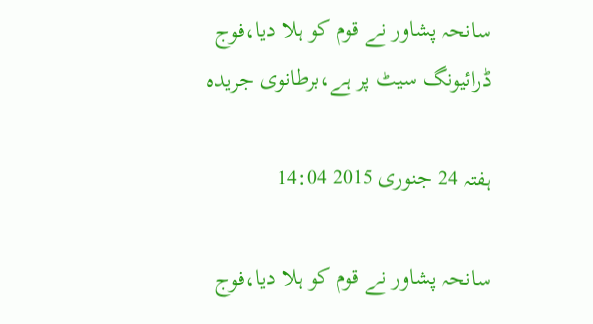سانحہ پشاور نے قوم کو ہلا دیا،فوج ڈرائیونگ سیٹ پر ہے،برطانوی جریدہ

ہفتہ 24 جنوری 2015 14:04

سانحہ پشاور نے قوم کو ہلا دیا،فوج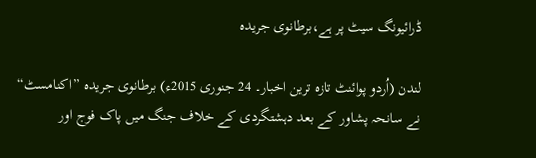ڈرائیونگ سیٹ پر ہے،برطانوی جریدہ

لندن (اُردو پوائنٹ تازہ ترین اخبار۔ 24 جنوری 2015ء) برطانوی جریدہ ”اکنامسٹ“ نے سانحہ پشاور کے بعد دہشتگردی کے خلاف جنگ میں پاک فوج اور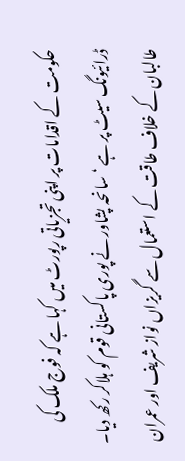حکومت کے اقدامات پر اپنی تجزیاتی رپورٹ میں کہا ہے کہ فوج ملک کی ڈرائیونگ سیٹ پر ہے ‘سانحہ پشاور نے پوری پاکستانی قوم کو ہلاکر رکھ دیا۔ طالبان کے خلاف طاقت کے استعمال سے گریزاں نواز شریف اور عمران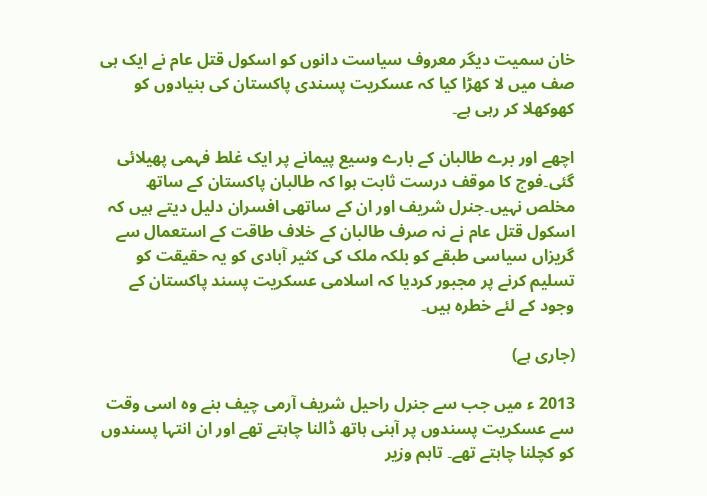خان سمیت دیگر معروف سیاست دانوں کو اسکول قتل عام نے ایک ہی صف میں لا کھڑا کیا کہ عسکریت پسندی پاکستان کی بنیادوں کو کھوکھلا کر رہی ہے۔

اچھے اور برے طالبان کے بارے وسیع پیمانے پر ایک غلط فہمی پھیلائی گئی۔فوج کا موقف درست ثابت ہوا کہ طالبان پاکستان کے ساتھ مخلص نہیں۔جنرل شریف اور ان کے ساتھی افسران دلیل دیتے ہیں کہ اسکول قتل عام نے نہ صرف طالبان کے خلاف طاقت کے استعمال سے گریزاں سیاسی طبقے کو بلکہ ملک کی کثیر آبادی کو یہ حقیقت کو تسلیم کرنے پر مجبور کردیا کہ اسلامی عسکریت پسند پاکستان کے وجود کے لئے خطرہ ہیں۔

(جاری ہے)

2013 ء میں جب سے جنرل راحیل شریف آرمی چیف بنے وہ اسی وقت سے عسکریت پسندوں پر آہنی ہاتھ ڈالنا چاہتے تھے اور ان انتہا پسندوں کو کچلنا چاہتے تھے۔ تاہم وزیر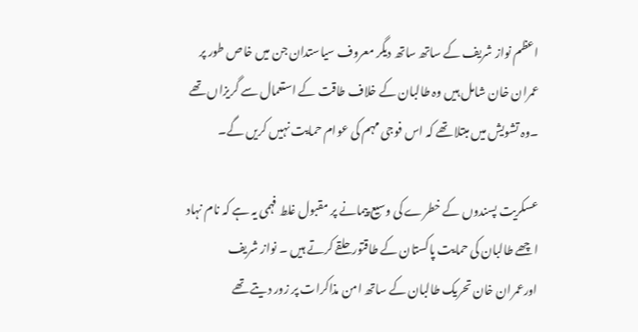اعظم نواز شریف کے ساتھ ساتھ دیگر معروف سیاستدان جن میں خاص طور پر عمران خان شامل ہیں وہ طالبان کے خلاف طاقت کے استعمال سے گریزاں تھے ۔وہ تشویش میں مبتلا تھے کہ اس فوجی مہم کی عوام حمایت نہیں کریں گے۔

عسکریت پسندوں کے خطرے کی وسیع پیمانے پر مقبول غلط فہمی یہ ہے کہ نام نہاد اچھے طالبان کی حمایت پاکستان کے طاقتور حلقے کرتے ہیں ۔ نواز شریف اورعمران خان تحریک طالبان کے ساتھ امن مذاکرات پر زور دیتے تھے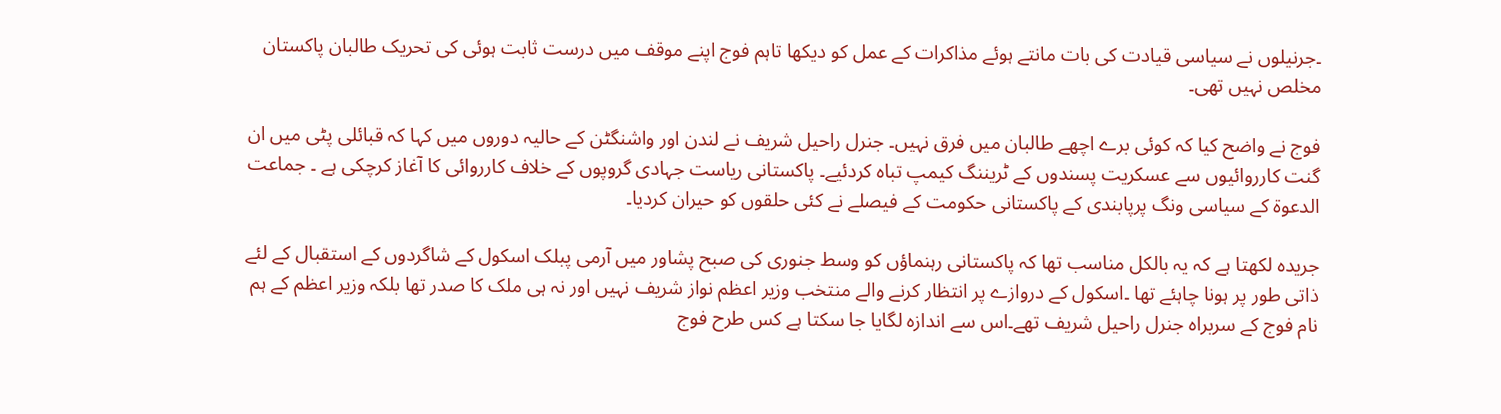۔جرنیلوں نے سیاسی قیادت کی بات مانتے ہوئے مذاکرات کے عمل کو دیکھا تاہم فوج اپنے موقف میں درست ثابت ہوئی کی تحریک طالبان پاکستان مخلص نہیں تھی۔

فوج نے واضح کیا کہ کوئی برے اچھے طالبان میں فرق نہیں۔ جنرل راحیل شریف نے لندن اور واشنگٹن کے حالیہ دوروں میں کہا کہ قبائلی پٹی میں ان گنت کارروائیوں سے عسکریت پسندوں کے ٹریننگ کیمپ تباہ کردئیے۔ پاکستانی ریاست جہادی گروپوں کے خلاف کارروائی کا آغاز کرچکی ہے ۔ جماعت الدعوة کے سیاسی ونگ پرپابندی کے پاکستانی حکومت کے فیصلے نے کئی حلقوں کو حیران کردیا۔

جریدہ لکھتا ہے کہ یہ بالکل مناسب تھا کہ پاکستانی رہنماؤں کو وسط جنوری کی صبح پشاور میں آرمی پبلک اسکول کے شاگردوں کے استقبال کے لئے ذاتی طور پر ہونا چاہئے تھا ۔اسکول کے دروازے پر انتظار کرنے والے منتخب وزیر اعظم نواز شریف نہیں اور نہ ہی ملک کا صدر تھا بلکہ وزیر اعظم کے ہم نام فوج کے سربراہ جنرل راحیل شریف تھے۔اس سے اندازہ لگایا جا سکتا ہے کس طرح فوج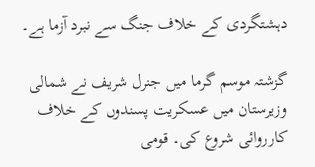دہشتگردی کے خلاف جنگ سے نبرد آزما ہے۔

گزشتہ موسم گرما میں جنرل شریف نے شمالی وزیرستان میں عسکریت پسندوں کے خلاف کارروائی شروع کی۔ قومی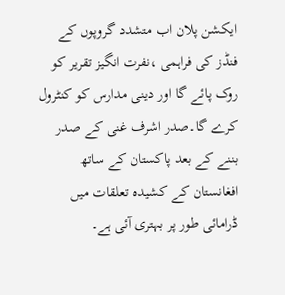ایکشن پلان اب متشدد گروپوں کے فنڈز کی فراہمی ،نفرت انگیز تقریر کو روک پائے گا اور دینی مدارس کو کنٹرول کرے گا۔صدر اشرف غنی کے صدر بننے کے بعد پاکستان کے ساتھ افغانستان کے کشیدہ تعلقات میں ڈرامائی طور پر بہتری آئی ہے۔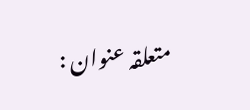متعلقہ عنوان :